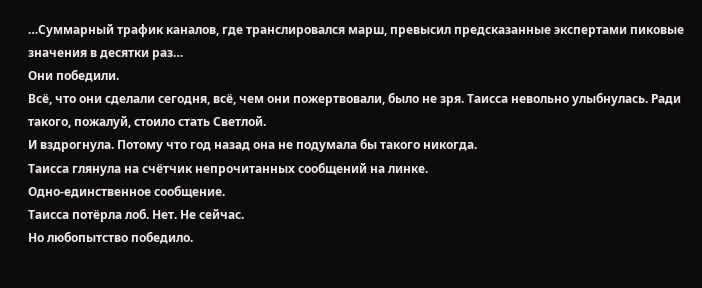…Суммарный трафик каналов, где транслировался марш, превысил предсказанные экспертами пиковые значения в десятки раз…
Они победили.
Всё, что они сделали сегодня, всё, чем они пожертвовали, было не зря. Таисса невольно улыбнулась. Ради такого, пожалуй, стоило стать Светлой.
И вздрогнула. Потому что год назад она не подумала бы такого никогда.
Таисса глянула на счётчик непрочитанных сообщений на линке.
Одно-единственное сообщение.
Таисса потёрла лоб. Нет. Не сейчас.
Но любопытство победило.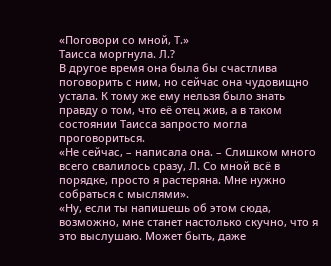«Поговори со мной, Т.»
Таисса моргнула. Л.?
В другое время она была бы счастлива поговорить с ним, но сейчас она чудовищно устала. К тому же ему нельзя было знать правду о том, что её отец жив, а в таком состоянии Таисса запросто могла проговориться.
«Не сейчас, – написала она. – Слишком много всего свалилось сразу, Л. Со мной всё в порядке, просто я растеряна. Мне нужно собраться с мыслями».
«Ну, если ты напишешь об этом сюда, возможно, мне станет настолько скучно, что я это выслушаю. Может быть, даже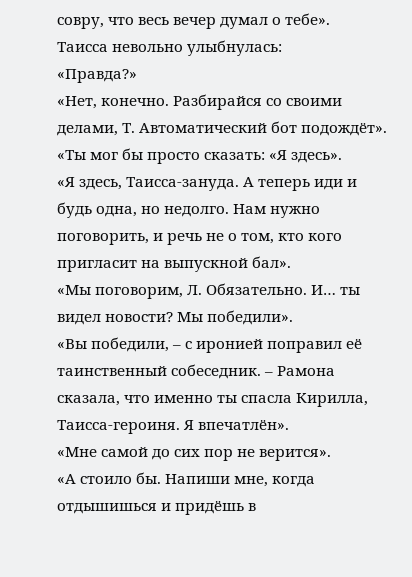совру, что весь вечер думал о тебе».
Таисса невольно улыбнулась:
«Правда?»
«Нет, конечно. Разбирайся со своими делами, Т. Автоматический бот подождёт».
«Ты мог бы просто сказать: «Я здесь».
«Я здесь, Таисса-зануда. А теперь иди и будь одна, но недолго. Нам нужно поговорить, и речь не о том, кто кого пригласит на выпускной бал».
«Мы поговорим, Л. Обязательно. И… ты видел новости? Мы победили».
«Вы победили, – с иронией поправил её таинственный собеседник. – Рамона сказала, что именно ты спасла Кирилла, Таисса-героиня. Я впечатлён».
«Мне самой до сих пор не верится».
«А стоило бы. Напиши мне, когда отдышишься и придёшь в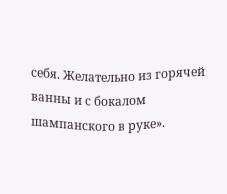себя. Желательно из горячей ванны и с бокалом шампанского в руке».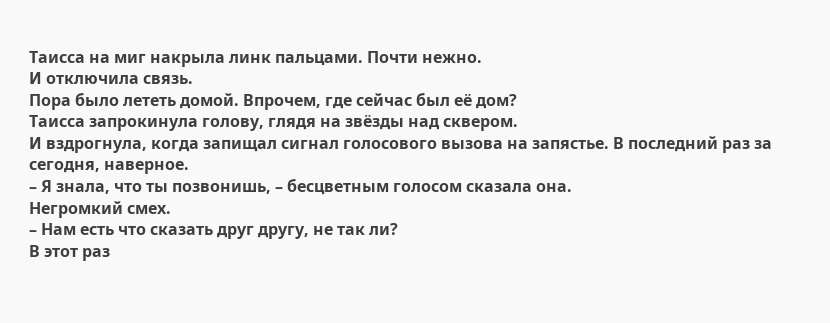Таисса на миг накрыла линк пальцами. Почти нежно.
И отключила связь.
Пора было лететь домой. Впрочем, где сейчас был её дом?
Таисса запрокинула голову, глядя на звёзды над сквером.
И вздрогнула, когда запищал сигнал голосового вызова на запястье. В последний раз за сегодня, наверное.
– Я знала, что ты позвонишь, – бесцветным голосом сказала она.
Негромкий смех.
– Нам есть что сказать друг другу, не так ли?
В этот раз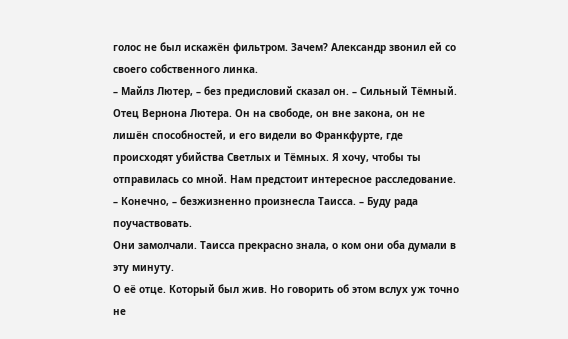голос не был искажён фильтром. Зачем? Александр звонил ей со своего собственного линка.
– Майлз Лютер, – без предисловий сказал он. – Сильный Тёмный. Отец Вернона Лютера. Он на свободе, он вне закона, он не лишён способностей, и его видели во Франкфурте, где происходят убийства Светлых и Тёмных. Я хочу, чтобы ты отправилась со мной. Нам предстоит интересное расследование.
– Конечно, – безжизненно произнесла Таисса. – Буду рада поучаствовать.
Они замолчали. Таисса прекрасно знала, о ком они оба думали в эту минуту.
О её отце. Который был жив. Но говорить об этом вслух уж точно не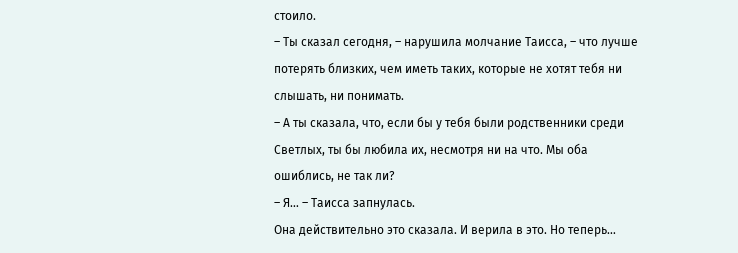стоило.
– Ты сказал сегодня, – нарушила молчание Таисса, – что лучше потерять близких, чем иметь таких, которые не хотят тебя ни слышать, ни понимать.
– А ты сказала, что, если бы у тебя были родственники среди Светлых, ты бы любила их, несмотря ни на что. Мы оба ошиблись, не так ли?
– Я… – Таисса запнулась.
Она действительно это сказала. И верила в это. Но теперь…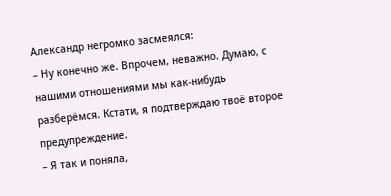Александр негромко засмеялся:
– Ну конечно же. Впрочем, неважно. Думаю, с нашими отношениями мы как-нибудь разберёмся. Кстати, я подтверждаю твоё второе предупреждение.
– Я так и поняла,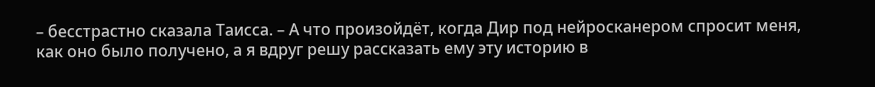– бесстрастно сказала Таисса. – А что произойдёт, когда Дир под нейросканером спросит меня, как оно было получено, а я вдруг решу рассказать ему эту историю в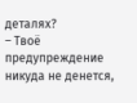деталях?
– Твоё предупреждение никуда не денется,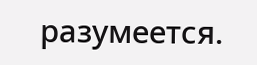разумеется.